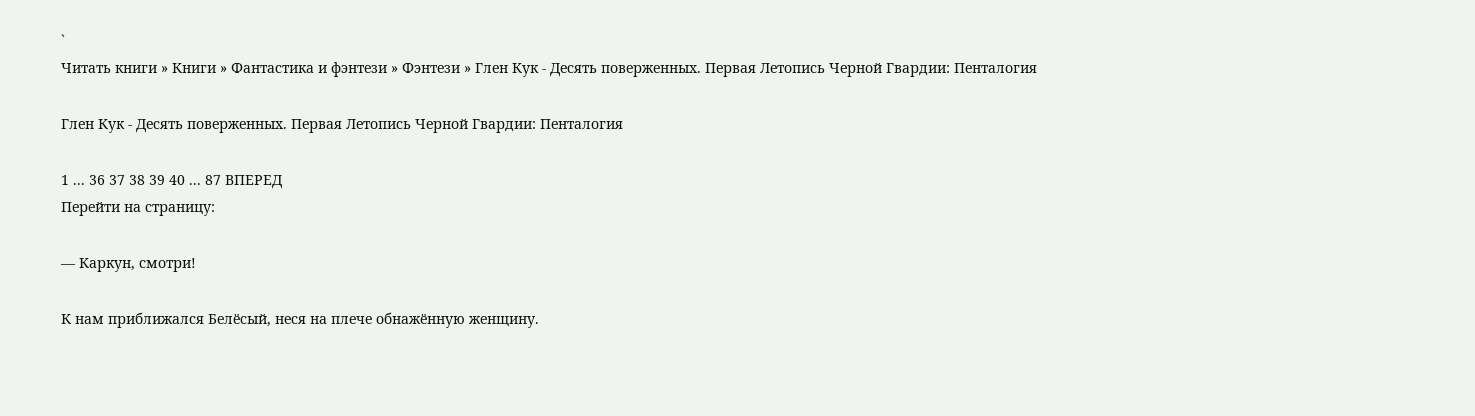`
Читать книги » Книги » Фантастика и фэнтези » Фэнтези » Глен Кук - Десять поверженных. Первая Летопись Черной Гвардии: Пенталогия

Глен Кук - Десять поверженных. Первая Летопись Черной Гвардии: Пенталогия

1 ... 36 37 38 39 40 ... 87 ВПЕРЕД
Перейти на страницу:

— Каркун, смотри!

К нам приближался Белёсый, неся на плече обнажённую женщину.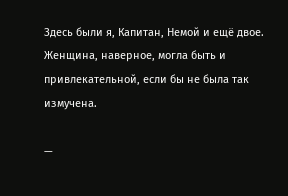Здесь были я, Капитан, Немой и ещё двое. Женщина, наверное, могла быть и привлекательной, если бы не была так измучена.

—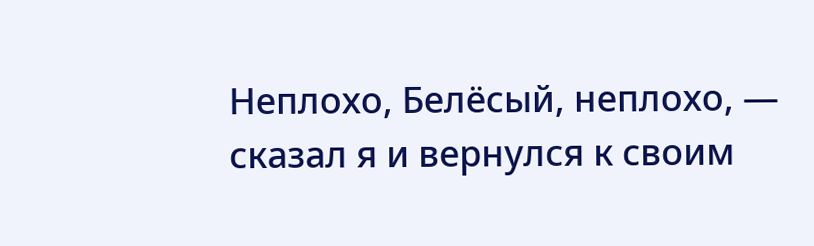Неплохо, Белёсый, неплохо, — сказал я и вернулся к своим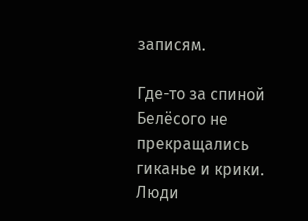записям.

Где-то за спиной Белёсого не прекращались гиканье и крики. Люди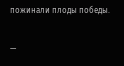пожинали плоды победы.

—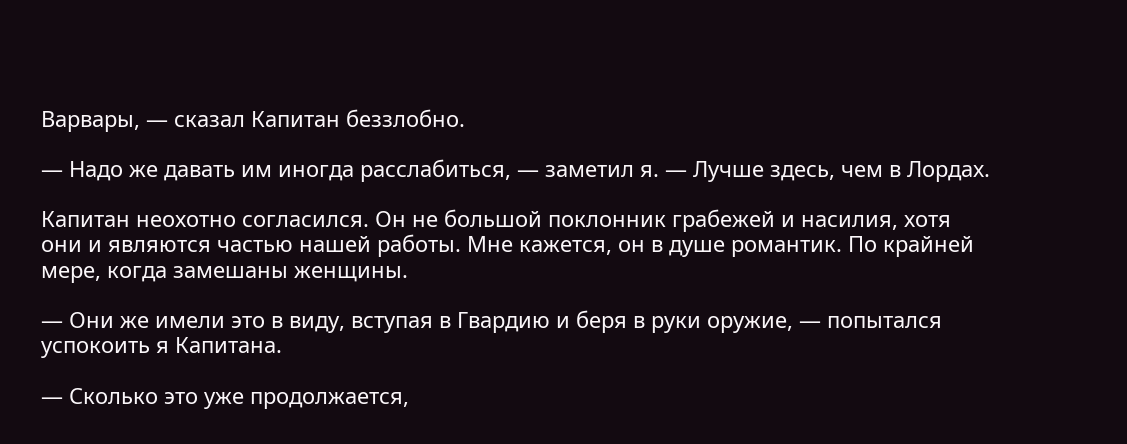Варвары, — сказал Капитан беззлобно.

— Надо же давать им иногда расслабиться, — заметил я. — Лучше здесь, чем в Лордах.

Капитан неохотно согласился. Он не большой поклонник грабежей и насилия, хотя они и являются частью нашей работы. Мне кажется, он в душе романтик. По крайней мере, когда замешаны женщины.

— Они же имели это в виду, вступая в Гвардию и беря в руки оружие, — попытался успокоить я Капитана.

— Сколько это уже продолжается,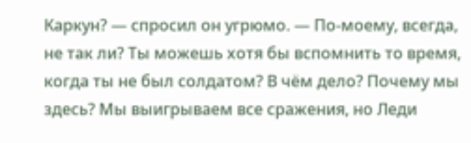Каркун? — спросил он угрюмо. — По-моему, всегда, не так ли? Ты можешь хотя бы вспомнить то время, когда ты не был солдатом? В чём дело? Почему мы здесь? Мы выигрываем все сражения, но Леди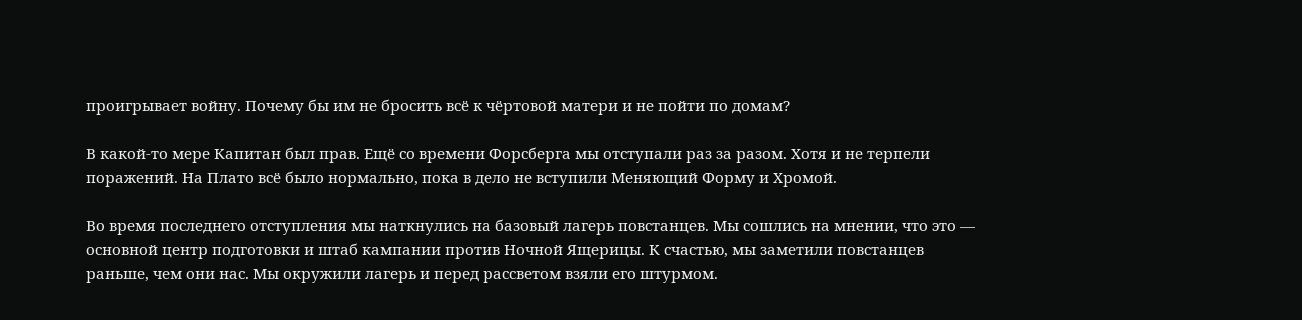проигрывает войну. Почему бы им не бросить всё к чёртовой матери и не пойти по домам?

В какой-то мере Капитан был прав. Ещё со времени Форсберга мы отступали раз за разом. Хотя и не терпели поражений. На Плато всё было нормально, пока в дело не вступили Меняющий Форму и Хромой.

Во время последнего отступления мы наткнулись на базовый лагерь повстанцев. Мы сошлись на мнении, что это — основной центр подготовки и штаб кампании против Ночной Ящерицы. К счастью, мы заметили повстанцев раньше, чем они нас. Мы окружили лагерь и перед рассветом взяли его штурмом.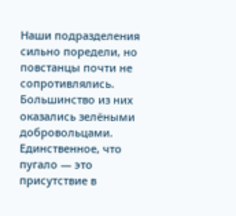Наши подразделения сильно поредели, но повстанцы почти не сопротивлялись. Большинство из них оказались зелёными добровольцами. Единственное, что пугало — это присутствие в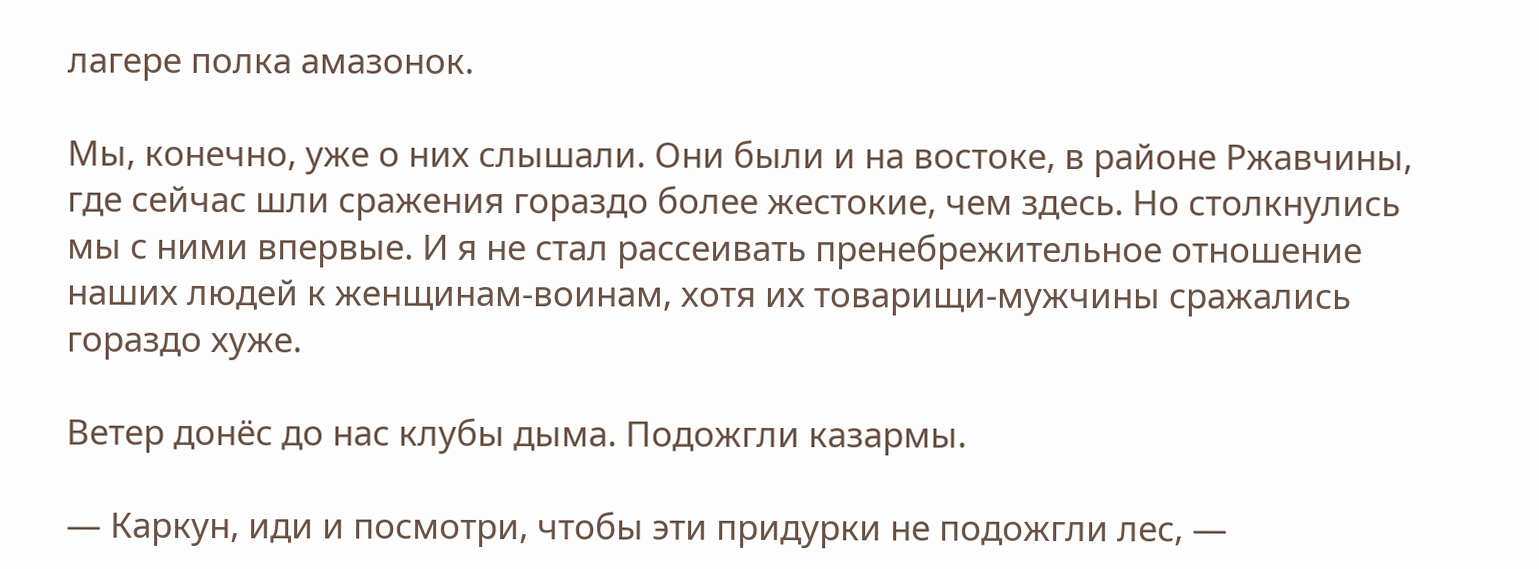лагере полка амазонок.

Мы, конечно, уже о них слышали. Они были и на востоке, в районе Ржавчины, где сейчас шли сражения гораздо более жестокие, чем здесь. Но столкнулись мы с ними впервые. И я не стал рассеивать пренебрежительное отношение наших людей к женщинам-воинам, хотя их товарищи-мужчины сражались гораздо хуже.

Ветер донёс до нас клубы дыма. Подожгли казармы.

— Каркун, иди и посмотри, чтобы эти придурки не подожгли лес, —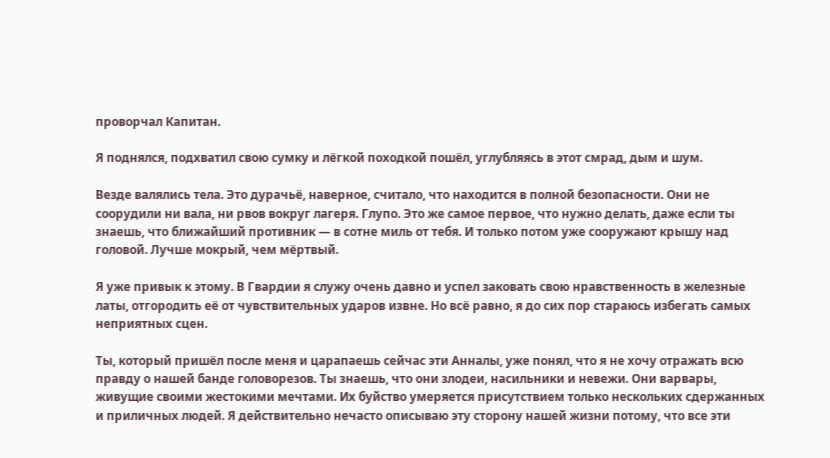проворчал Капитан.

Я поднялся, подхватил свою сумку и лёгкой походкой пошёл, углубляясь в этот смрад, дым и шум.

Везде валялись тела. Это дурачьё, наверное, считало, что находится в полной безопасности. Они не соорудили ни вала, ни рвов вокруг лагеря. Глупо. Это же самое первое, что нужно делать, даже если ты знаешь, что ближайший противник — в сотне миль от тебя. И только потом уже сооружают крышу над головой. Лучше мокрый, чем мёртвый.

Я уже привык к этому. В Гвардии я служу очень давно и успел заковать свою нравственность в железные латы, отгородить её от чувствительных ударов извне. Но всё равно, я до сих пор стараюсь избегать самых неприятных сцен.

Ты, который пришёл после меня и царапаешь сейчас эти Анналы, уже понял, что я не хочу отражать всю правду о нашей банде головорезов. Ты знаешь, что они злодеи, насильники и невежи. Они варвары, живущие своими жестокими мечтами. Их буйство умеряется присутствием только нескольких сдержанных и приличных людей. Я действительно нечасто описываю эту сторону нашей жизни потому, что все эти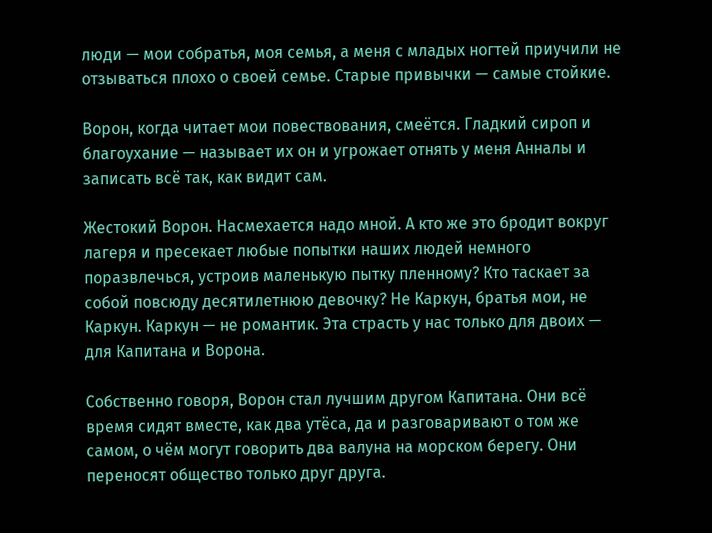люди — мои собратья, моя семья, а меня с младых ногтей приучили не отзываться плохо о своей семье. Старые привычки — самые стойкие.

Ворон, когда читает мои повествования, смеётся. Гладкий сироп и благоухание — называет их он и угрожает отнять у меня Анналы и записать всё так, как видит сам.

Жестокий Ворон. Насмехается надо мной. А кто же это бродит вокруг лагеря и пресекает любые попытки наших людей немного поразвлечься, устроив маленькую пытку пленному? Кто таскает за собой повсюду десятилетнюю девочку? Не Каркун, братья мои, не Каркун. Каркун — не романтик. Эта страсть у нас только для двоих — для Капитана и Ворона.

Собственно говоря, Ворон стал лучшим другом Капитана. Они всё время сидят вместе, как два утёса, да и разговаривают о том же самом, о чём могут говорить два валуна на морском берегу. Они переносят общество только друг друга.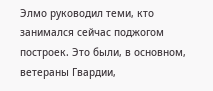Элмо руководил теми, кто занимался сейчас поджогом построек. Это были, в основном, ветераны Гвардии,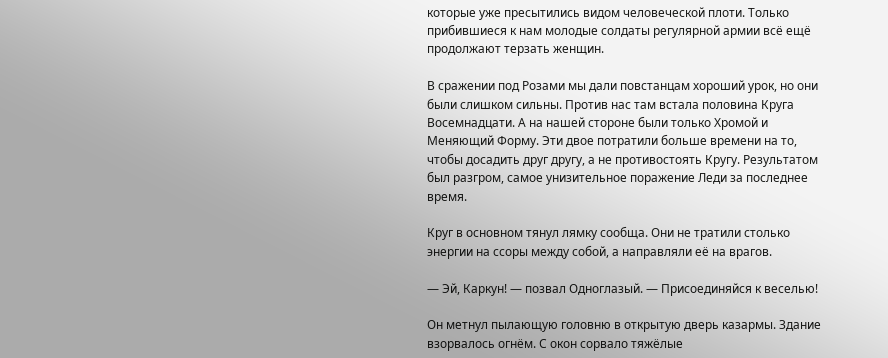которые уже пресытились видом человеческой плоти. Только прибившиеся к нам молодые солдаты регулярной армии всё ещё продолжают терзать женщин.

В сражении под Розами мы дали повстанцам хороший урок, но они были слишком сильны. Против нас там встала половина Круга Восемнадцати. А на нашей стороне были только Хромой и Меняющий Форму. Эти двое потратили больше времени на то, чтобы досадить друг другу, а не противостоять Кругу. Результатом был разгром, самое унизительное поражение Леди за последнее время.

Круг в основном тянул лямку сообща. Они не тратили столько энергии на ссоры между собой, а направляли её на врагов.

— Эй, Каркун! — позвал Одноглазый. — Присоединяйся к веселью!

Он метнул пылающую головню в открытую дверь казармы. Здание взорвалось огнём. С окон сорвало тяжёлые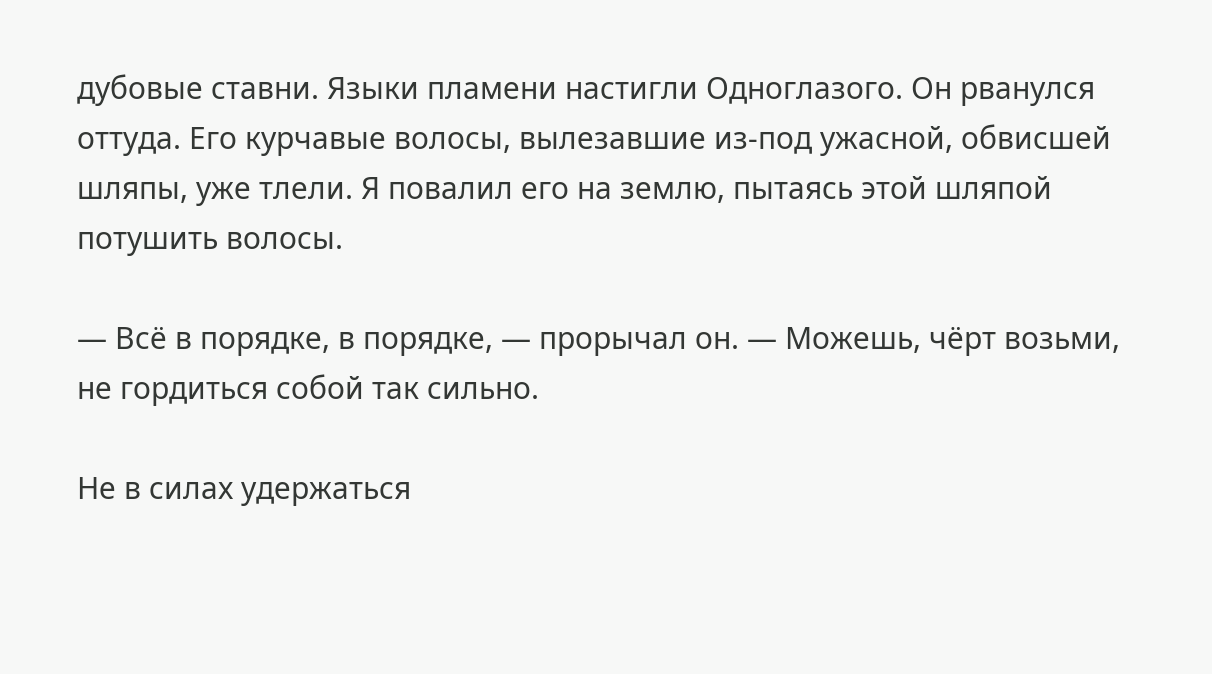дубовые ставни. Языки пламени настигли Одноглазого. Он рванулся оттуда. Его курчавые волосы, вылезавшие из-под ужасной, обвисшей шляпы, уже тлели. Я повалил его на землю, пытаясь этой шляпой потушить волосы.

— Всё в порядке, в порядке, — прорычал он. — Можешь, чёрт возьми, не гордиться собой так сильно.

Не в силах удержаться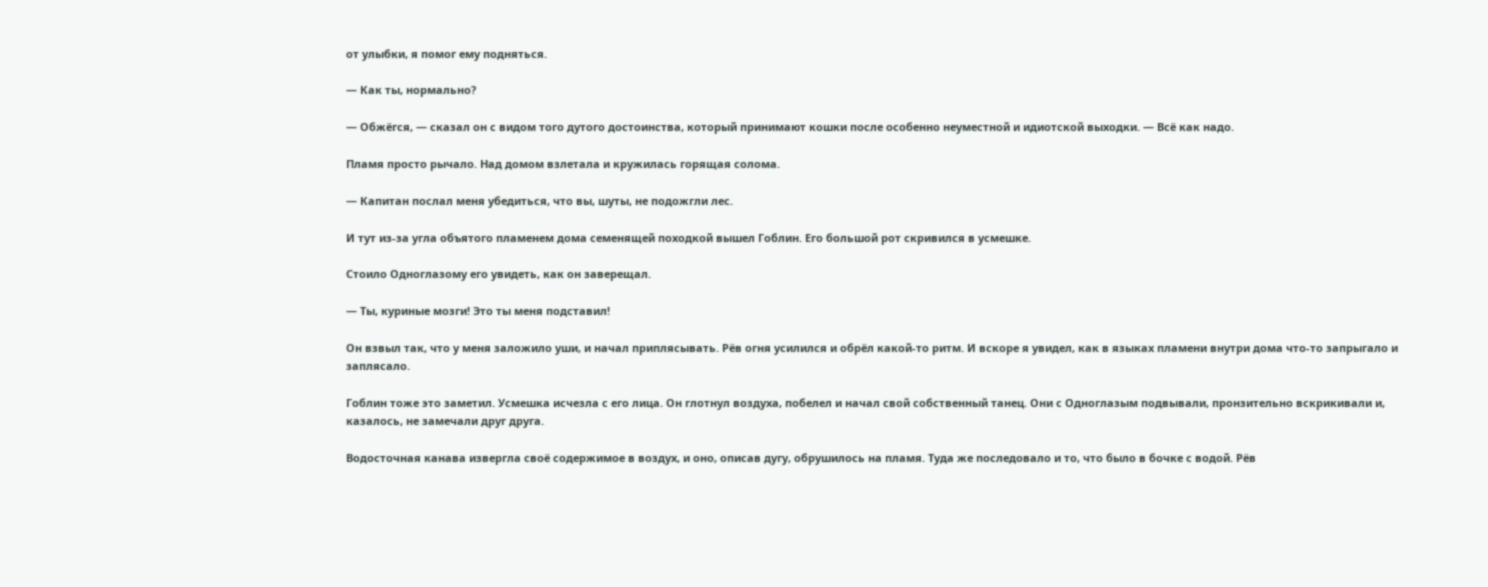от улыбки, я помог ему подняться.

— Как ты, нормально?

— Обжёгся, — сказал он с видом того дутого достоинства, который принимают кошки после особенно неуместной и идиотской выходки. — Всё как надо.

Пламя просто рычало. Над домом взлетала и кружилась горящая солома.

— Капитан послал меня убедиться, что вы, шуты, не подожгли лес.

И тут из-за угла объятого пламенем дома семенящей походкой вышел Гоблин. Его большой рот скривился в усмешке.

Стоило Одноглазому его увидеть, как он заверещал.

— Ты, куриные мозги! Это ты меня подставил!

Он взвыл так, что у меня заложило уши, и начал приплясывать. Рёв огня усилился и обрёл какой-то ритм. И вскоре я увидел, как в языках пламени внутри дома что-то запрыгало и заплясало.

Гоблин тоже это заметил. Усмешка исчезла с его лица. Он глотнул воздуха, побелел и начал свой собственный танец. Они с Одноглазым подвывали, пронзительно вскрикивали и, казалось, не замечали друг друга.

Водосточная канава извергла своё содержимое в воздух, и оно, описав дугу, обрушилось на пламя. Туда же последовало и то, что было в бочке с водой. Рёв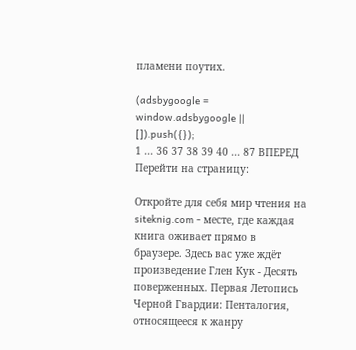пламени поутих.

(adsbygoogle = window.adsbygoogle || []).push({});
1 ... 36 37 38 39 40 ... 87 ВПЕРЕД
Перейти на страницу:

Откройте для себя мир чтения на siteknig.com - месте, где каждая книга оживает прямо в браузере. Здесь вас уже ждёт произведение Глен Кук - Десять поверженных. Первая Летопись Черной Гвардии: Пенталогия, относящееся к жанру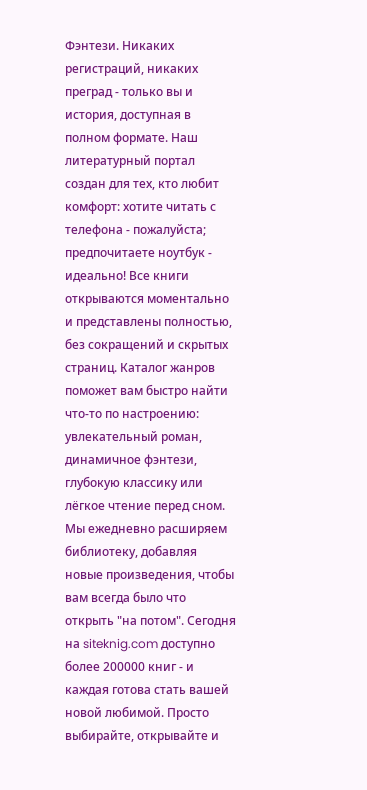Фэнтези. Никаких регистраций, никаких преград - только вы и история, доступная в полном формате. Наш литературный портал создан для тех, кто любит комфорт: хотите читать с телефона - пожалуйста; предпочитаете ноутбук - идеально! Все книги открываются моментально и представлены полностью, без сокращений и скрытых страниц. Каталог жанров поможет вам быстро найти что-то по настроению: увлекательный роман, динамичное фэнтези, глубокую классику или лёгкое чтение перед сном. Мы ежедневно расширяем библиотеку, добавляя новые произведения, чтобы вам всегда было что открыть "на потом". Сегодня на siteknig.com доступно более 200000 книг - и каждая готова стать вашей новой любимой. Просто выбирайте, открывайте и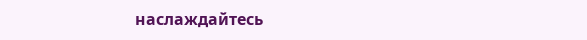наслаждайтесь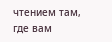чтением там, где вам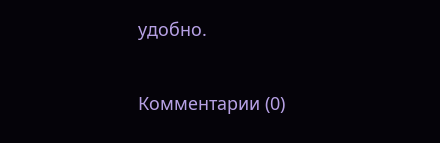удобно.

Комментарии (0)